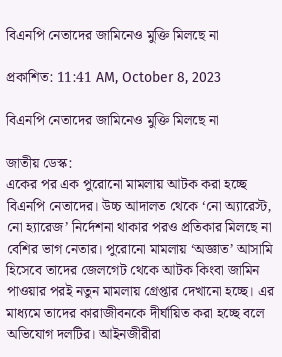বিএনপি নেতাদের জামিনেও মুক্তি মিলছে না

প্রকাশিত: 11:41 AM, October 8, 2023

বিএনপি নেতাদের জামিনেও মুক্তি মিলছে না

জাতীয় ডেস্ক:
একের পর এক পুরোনো মামলায় আটক করা হচ্ছে বিএনপি নেতাদের। উচ্চ আদালত থেকে ‘নো অ্যারেস্ট, নো হ্যারেজ’ নির্দেশনা থাকার পরও প্রতিকার মিলছে না বেশির ভাগ নেতার। পুরোনো মামলায় ‘অজ্ঞাত’ আসামি হিসেবে তাদের জেলগেট থেকে আটক কিংবা জামিন পাওয়ার পরই নতুন মামলায় গ্রেপ্তার দেখানো হচ্ছে। এর মাধ্যমে তাদের কারাজীবনকে দীর্ঘায়িত করা হচ্ছে বলে অভিযোগ দলটির। আইনজীরীরা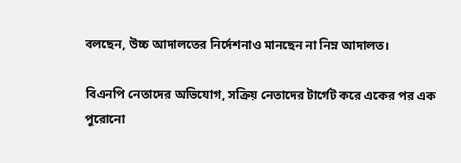বলছেন, উচ্চ আদালতের নির্দেশনাও মানছেন না নিম্ন আদালত।

বিএনপি নেতাদের অভিযোগ, সক্রিয় নেতাদের টার্গেট করে একের পর এক পুরোনো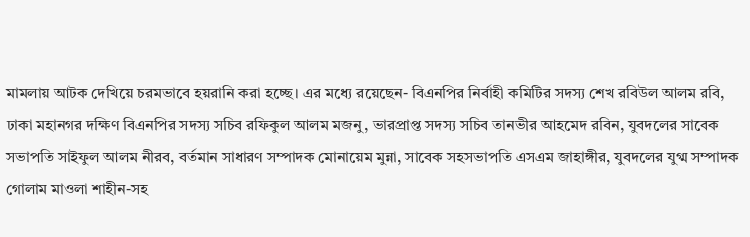মামলায় আটক দেখিয়ে চরমভাবে হয়রানি করা হচ্ছে। এর মধ্যে রয়েছেন- বিএনপির নির্বাহী কমিটির সদস্য শেখ রবিউল আলম রবি, ঢাকা মহানগর দক্ষিণ বিএনপির সদস্য সচিব রফিকুল আলম মজনু, ভারপ্রাপ্ত সদস্য সচিব তানভীর আহমেদ রবিন, যুবদলের সাবেক সভাপতি সাইফুল আলম নীরব, বর্তমান সাধারণ সম্পাদক মোনায়েম মুন্না, সাবেক সহসভাপতি এসএম জাহাঙ্গীর, যুবদলের যুগ্ম সম্পাদক গোলাম মাওলা শাহীন-সহ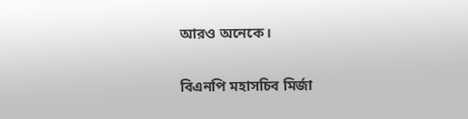আরও অনেকে।

বিএনপি মহাসচিব মির্জা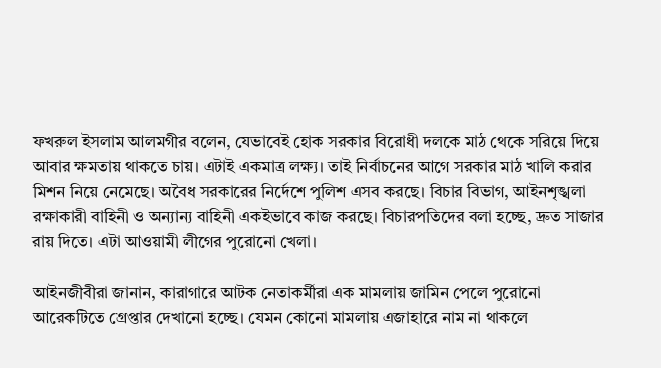ফখরুল ইসলাম আলমগীর বলেন, যেভাবেই হোক সরকার বিরোধী দলকে মাঠ থেকে সরিয়ে দিয়ে আবার ক্ষমতায় থাকতে চায়। এটাই একমাত্র লক্ষ্য। তাই নির্বাচনের আগে সরকার মাঠ খালি করার মিশন নিয়ে নেমেছে। অবৈধ সরকারের নির্দেশে পুলিশ এসব করছে। বিচার বিভাগ, আইনশৃঙ্খলা রক্ষাকারী বাহিনী ও অন্যান্য বাহিনী একইভাবে কাজ করছে। বিচারপতিদের বলা হচ্ছে, দ্রুত সাজার রায় দিতে। এটা আওয়ামী লীগের পুরোনো খেলা।

আইনজীবীরা জানান, কারাগারে আটক নেতাকর্মীরা এক মামলায় জামিন পেলে পুরোনো আরেকটিতে গ্রেপ্তার দেখানো হচ্ছে। যেমন কোনো মামলায় এজাহারে নাম না থাকলে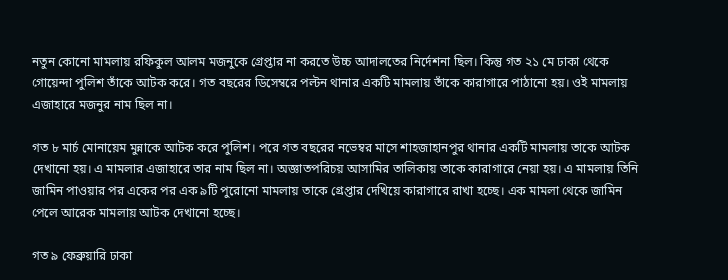নতুন কোনো মামলায় রফিকুল আলম মজনুকে গ্রেপ্তার না করতে উচ্চ আদালতের নির্দেশনা ছিল। কিন্তু গত ২১ মে ঢাকা থেকে গোয়েন্দা পুলিশ তাঁকে আটক করে। গত বছরের ডিসেম্বরে পল্টন থানার একটি মামলায় তাঁকে কারাগারে পাঠানো হয়। ওই মামলায় এজাহারে মজনুর নাম ছিল না।

গত ৮ মার্চ মোনায়েম মুন্নাকে আটক করে পুলিশ। পরে গত বছরের নভেম্বর মাসে শাহজাহানপুর থানার একটি মামলায় তাকে আটক দেখানো হয়। এ মামলার এজাহারে তার নাম ছিল না। অজ্ঞাতপরিচয় আসামির তালিকায় তাকে কারাগারে নেয়া হয়। এ মামলায় তিনি জামিন পাওয়ার পর একের পর এক ৯টি পুরোনো মামলায় তাকে গ্রেপ্তার দেখিয়ে কারাগারে রাখা হচ্ছে। এক মামলা থেকে জামিন পেলে আরেক মামলায় আটক দেখানো হচ্ছে।

গত ৯ ফেব্রুয়ারি ঢাকা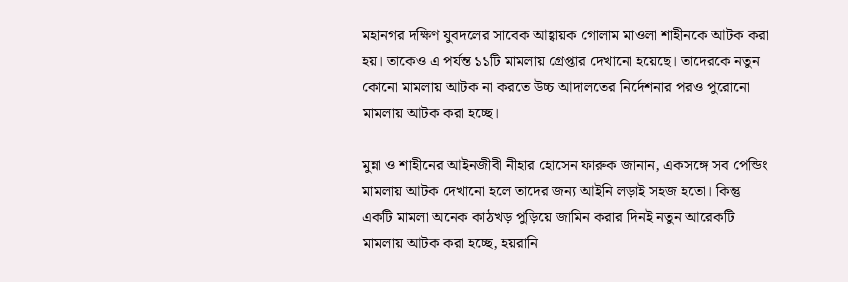মহানগর দক্ষিণ যুবদলের সাবেক আহ্বায়ক গোলাম মাওলা শাহীনকে আটক করা হয়। তাকেও এ পর্যন্ত ১১টি মামলায় গ্রেপ্তার দেখানো হয়েছে। তাদেরকে নতুন কোনো মামলায় আটক না করতে উচ্চ আদালতের নির্দেশনার পরও পুরোনো মামলায় আটক করা হচ্ছে।

মুন্না ও শাহীনের আইনজীবী নীহার হোসেন ফারুক জানান, একসঙ্গে সব পেন্ডিং মামলায় আটক দেখানো হলে তাদের জন্য আইনি লড়াই সহজ হতো। কিন্তু একটি মামলা অনেক কাঠখড় পুড়িয়ে জামিন করার দিনই নতুন আরেকটি মামলায় আটক করা হচ্ছে, হয়রানি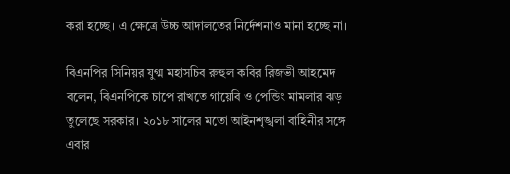করা হচ্ছে। এ ক্ষেত্রে উচ্চ আদালতের নির্দেশনাও মানা হচ্ছে না।

বিএনপির সিনিয়র যুগ্ম মহাসচিব রুহুল কবির রিজভী আহমেদ বলেন, বিএনপিকে চাপে রাখতে গায়েবি ও পেন্ডিং মামলার ঝড় তুলেছে সরকার। ২০১৮ সালের মতো আইনশৃঙ্খলা বাহিনীর সঙ্গে এবার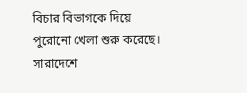বিচার বিভাগকে দিয়ে পুরোনো খেলা শুরু করেছে। সারাদেশে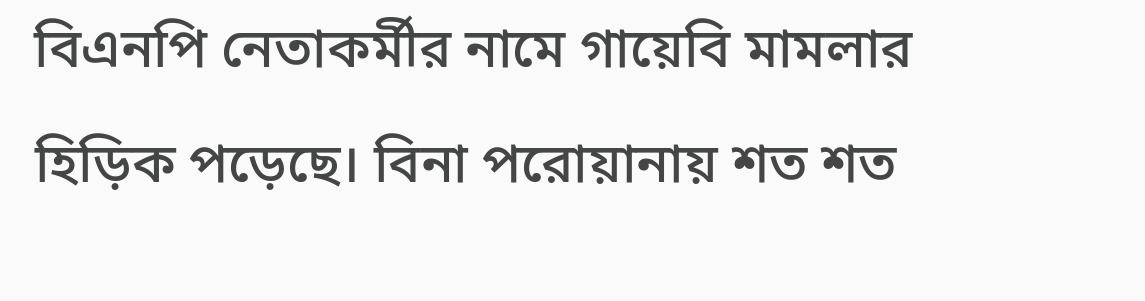বিএনপি নেতাকর্মীর নামে গায়েবি মামলার হিড়িক পড়েছে। বিনা পরোয়ানায় শত শত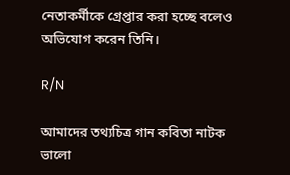নেতাকর্মীকে গ্রেপ্তার করা হচ্ছে বলেও অভিযোগ করেন তিনি।

R/N

আমাদের তথ্যচিত্র গান কবিতা নাটক ভালো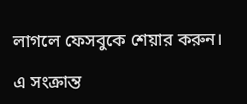লাগলে ফেসবুকে শেয়ার করুন।

এ সংক্রান্ত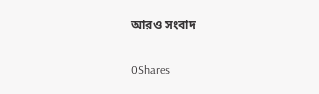আরও সংবাদ

0Shares